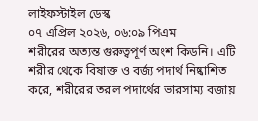লাইফস্টাইল ডেস্ক
০৭ এপ্রিল ২০২৬, ০৬:০৯ পিএম
শরীরের অত্যন্ত গুরুত্বপূর্ণ অংশ কিডনি। এটি শরীর থেকে বিষাক্ত ও বর্জ্য পদার্থ নিষ্কাশিত করে, শরীরের তরল পদার্থের ভারসাম্য বজায়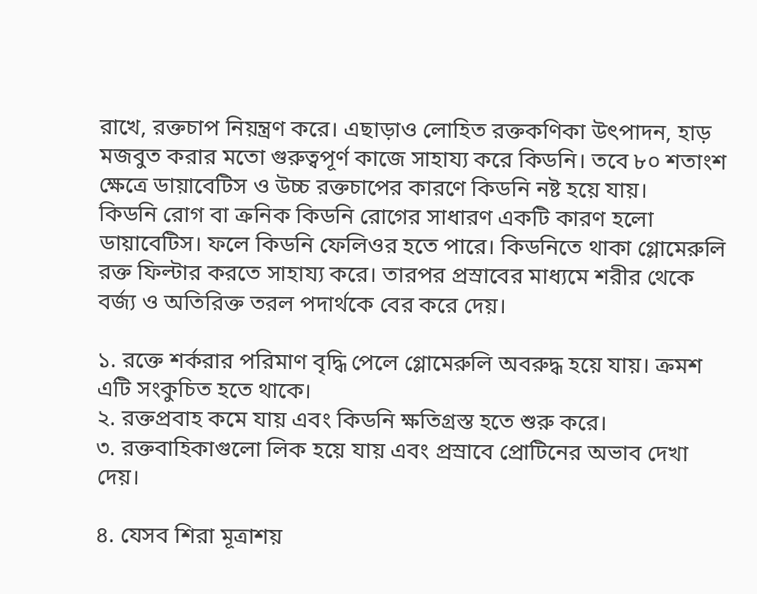রাখে, রক্তচাপ নিয়ন্ত্রণ করে। এছাড়াও লোহিত রক্তকণিকা উৎপাদন, হাড় মজবুত করার মতো গুরুত্বপূর্ণ কাজে সাহায্য করে কিডনি। তবে ৮০ শতাংশ ক্ষেত্রে ডায়াবেটিস ও উচ্চ রক্তচাপের কারণে কিডনি নষ্ট হয়ে যায়।
কিডনি রোগ বা ক্রনিক কিডনি রোগের সাধারণ একটি কারণ হলো ডায়াবেটিস। ফলে কিডনি ফেলিওর হতে পারে। কিডনিতে থাকা গ্লোমেরুলি রক্ত ফিল্টার করতে সাহায্য করে। তারপর প্রস্রাবের মাধ্যমে শরীর থেকে বর্জ্য ও অতিরিক্ত তরল পদার্থকে বের করে দেয়।

১. রক্তে শর্করার পরিমাণ বৃদ্ধি পেলে গ্লোমেরুলি অবরুদ্ধ হয়ে যায়। ক্রমশ এটি সংকুচিত হতে থাকে।
২. রক্তপ্রবাহ কমে যায় এবং কিডনি ক্ষতিগ্রস্ত হতে শুরু করে।
৩. রক্তবাহিকাগুলো লিক হয়ে যায় এবং প্রস্রাবে প্রোটিনের অভাব দেখা দেয়।

৪. যেসব শিরা মূত্রাশয়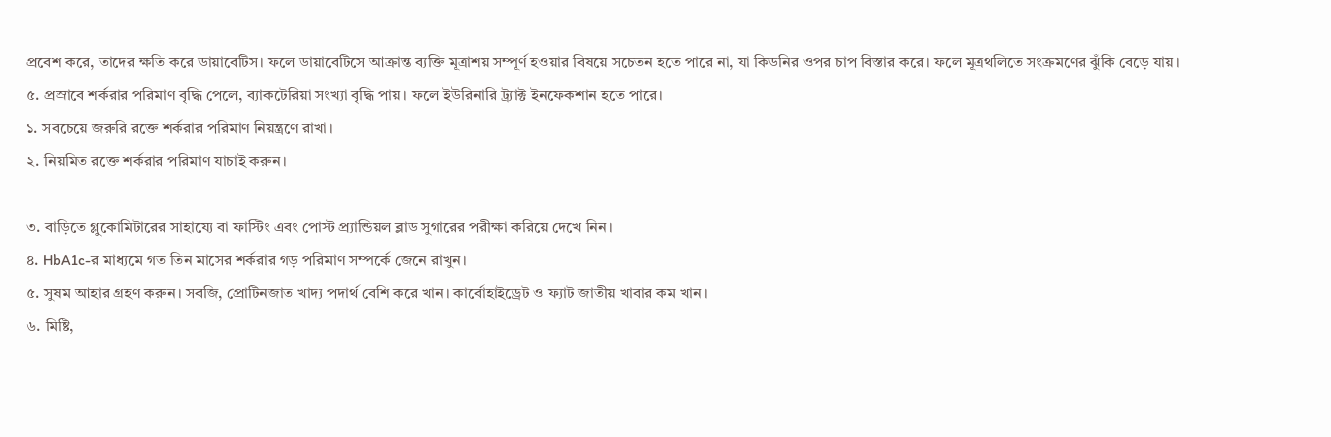প্রবেশ করে, তাদের ক্ষতি করে ডায়াবেটিস। ফলে ডায়াবেটিসে আক্রান্ত ব্যক্তি মূত্রাশয় সম্পূর্ণ হওয়ার বিষয়ে সচেতন হতে পারে না, যা কিডনির ওপর চাপ বিস্তার করে। ফলে মূত্রথলিতে সংক্রমণের ঝুঁকি বেড়ে যায়।
৫. প্রস্রাবে শর্করার পরিমাণ বৃদ্ধি পেলে, ব্যাকটেরিয়া সংখ্যা বৃদ্ধি পায়। ফলে ইউরিনারি ট্র্যাক্ট ইনফেকশান হতে পারে।
১. সবচেয়ে জরুরি রক্তে শর্করার পরিমাণ নিয়ন্ত্রণে রাখা।
২. নিয়মিত রক্তে শর্করার পরিমাণ যাচাই করুন।

৩. বাড়িতে গ্লুকোমিটারের সাহায্যে বা ফাস্টিং এবং পোস্ট প্র্যান্ডিয়ল ব্লাড সুগারের পরীক্ষা করিয়ে দেখে নিন।
৪. HbA1c-র মাধ্যমে গত তিন মাসের শর্করার গড় পরিমাণ সম্পর্কে জেনে রাখুন।
৫. সুষম আহার গ্রহণ করুন। সবজি, প্রোটিনজাত খাদ্য পদার্থ বেশি করে খান। কার্বোহাইড্রেট ও ফ্যাট জাতীয় খাবার কম খান।
৬. মিষ্টি,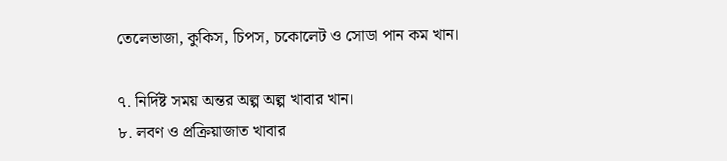তেলেভাজা, কুকিস, চিপস, চকোলেট ও সোডা পান কম খান।

৭. নির্দিষ্ট সময় অন্তর অল্প অল্প খাবার খান।
৮. লবণ ও প্রক্রিয়াজাত খাবার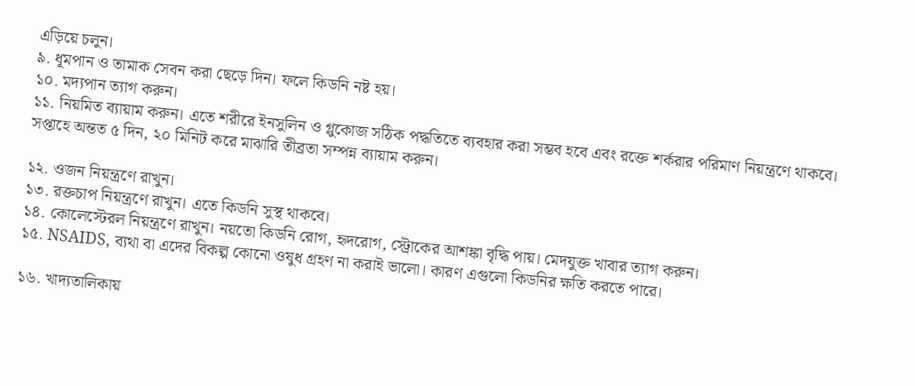এড়িয়ে চলুন।
৯. ধূমপান ও তামাক সেবন করা ছেড়ে দিন। ফলে কিডনি নষ্ট হয়।
১০. মদ্যপান ত্যাগ করুন।
১১. নিয়মিত ব্যায়াম করুন। এতে শরীরে ইনসুলিন ও গ্লুকোজ সঠিক পদ্ধতিতে ব্যবহার করা সম্ভব হবে এবং রক্তে শর্করার পরিমাণ নিয়ন্ত্রণে থাকবে। সপ্তাহে অন্তত ৫ দিন, ২০ মিনিট করে মাঝারি তীব্রতা সম্পন্ন ব্যায়াম করুন।

১২. ওজন নিয়ন্ত্রণে রাখুন।
১৩. রক্তচাপ নিয়ন্ত্রণে রাখুন। এতে কিডনি সুস্থ থাকবে।
১৪. কোলেস্টেরল নিয়ন্ত্রণে রাখুন। নয়তো কিডনি রোগ, হৃদরোগ, স্ট্রোকের আশঙ্কা বৃদ্ধি পায়। মেদযুক্ত খাবার ত্যাগ করুন।
১৫. NSAIDS, ব্যথা বা এদের বিকল্প কোনো ওষুধ গ্রহণ না করাই ভালো। কারণ এগুলো কিডনির ক্ষতি করতে পারে।

১৬. খাদ্যতালিকায়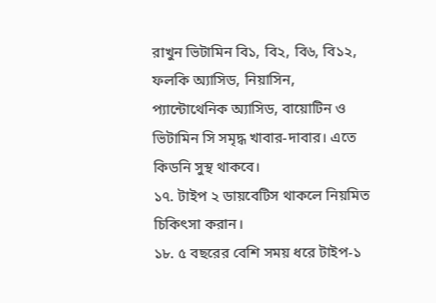রাখুন ভিটামিন বি১, বি২, বি৬, বি১২, ফলকি অ্যাসিড, নিয়াসিন, প্যান্টোথেনিক অ্যাসিড, বায়োটিন ও ভিটামিন সি সমৃদ্ধ খাবার-দাবার। এতে কিডনি সুস্থ থাকবে।
১৭. টাইপ ২ ডায়বেটিস থাকলে নিয়মিত চিকিৎসা করান।
১৮. ৫ বছরের বেশি সময় ধরে টাইপ-১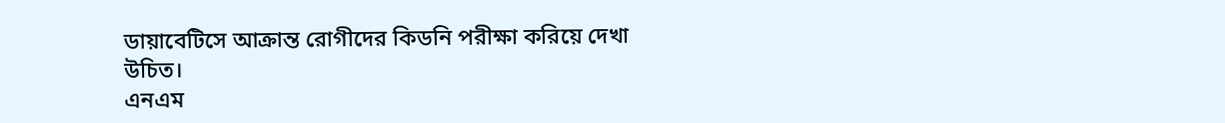ডায়াবেটিসে আক্রান্ত রোগীদের কিডনি পরীক্ষা করিয়ে দেখা উচিত।
এনএম